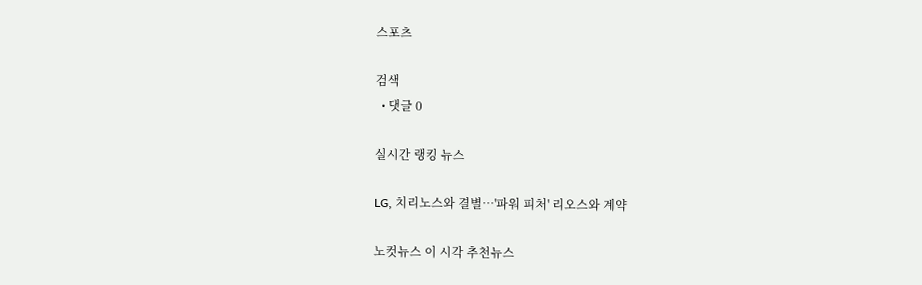스포츠

검색
  • 댓글 0

실시간 랭킹 뉴스

LG, 치리노스와 결별…'파워 피처' 리오스와 계약

노컷뉴스 이 시각 추천뉴스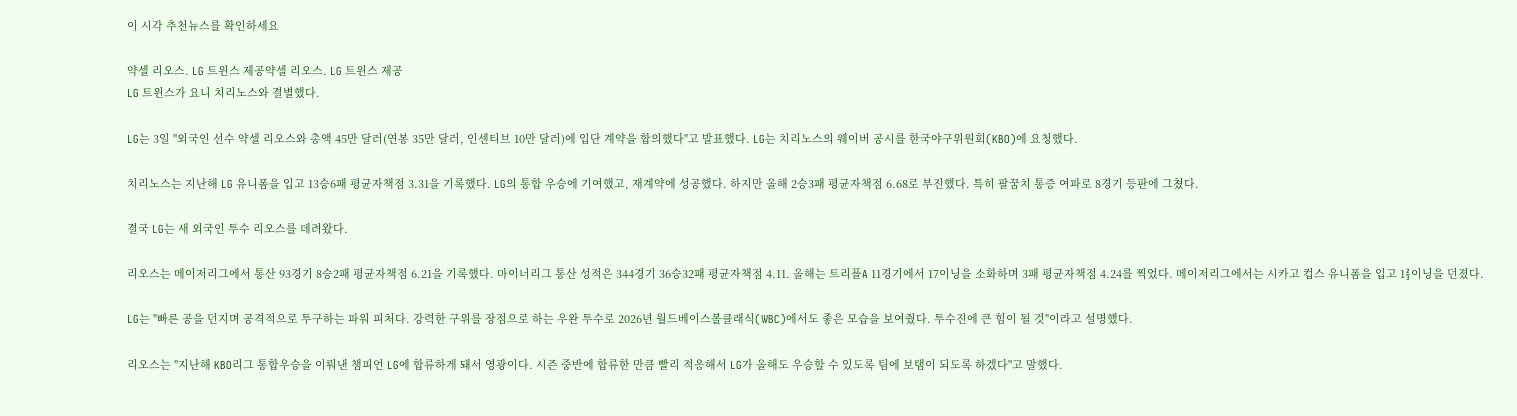이 시각 추천뉴스를 확인하세요

약셀 리오스. LG 트윈스 제공약셀 리오스. LG 트윈스 제공
LG 트윈스가 요니 치리노스와 결별했다.

LG는 3일 "외국인 선수 약셀 리오스와 총액 45만 달러(연봉 35만 달러, 인센티브 10만 달러)에 입단 계약을 합의했다"고 발표했다. LG는 치리노스의 웨이버 공시를 한국야구위원회(KBO)에 요청했다.

치리노스는 지난해 LG 유니폼을 입고 13승6패 평균자책점 3.31을 기록했다. LG의 통합 우승에 기여했고, 재계약에 성공했다. 하지만 올해 2승3패 평균자책점 6.68로 부진했다. 특히 팔꿈치 통증 여파로 8경기 등판에 그쳤다.

결국 LG는 새 외국인 투수 리오스를 데려왔다.

리오스는 메이저리그에서 통산 93경기 8승2패 평균자책점 6.21을 기록했다. 마이너리그 통산 성적은 344경기 36승32패 평균자책점 4.11. 올해는 트리플A 11경기에서 17이닝을 소화하며 3패 평균자책점 4.24를 찍었다. 메이저리그에서는 시카고 컵스 유니폼을 입고 1⅔이닝을 던졌다.

LG는 "빠른 공을 던지며 공격적으로 투구하는 파워 피처다. 강력한 구위를 장점으로 하는 우완 투수로 2026년 월드베이스볼클래식(WBC)에서도 좋은 모습을 보여줬다. 투수진에 큰 힘이 될 것"이라고 설명했다.

리오스는 "지난해 KBO리그 통합우승을 이뤄낸 챔피언 LG에 합류하게 돼서 영광이다. 시즌 중반에 합류한 만큼 빨리 적응해서 LG가 올해도 우승할 수 있도록 팀에 보탬이 되도록 하겠다"고 말했다.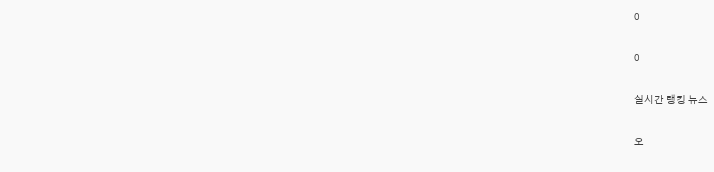0

0

실시간 랭킹 뉴스

오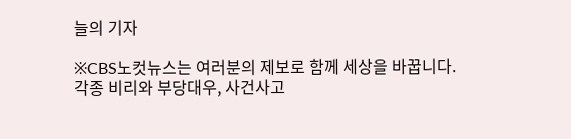늘의 기자

※CBS노컷뉴스는 여러분의 제보로 함께 세상을 바꿉니다. 각종 비리와 부당대우, 사건사고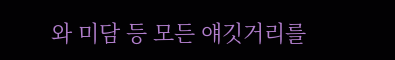와 미담 등 모든 얘깃거리를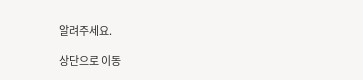알려주세요.

상단으로 이동